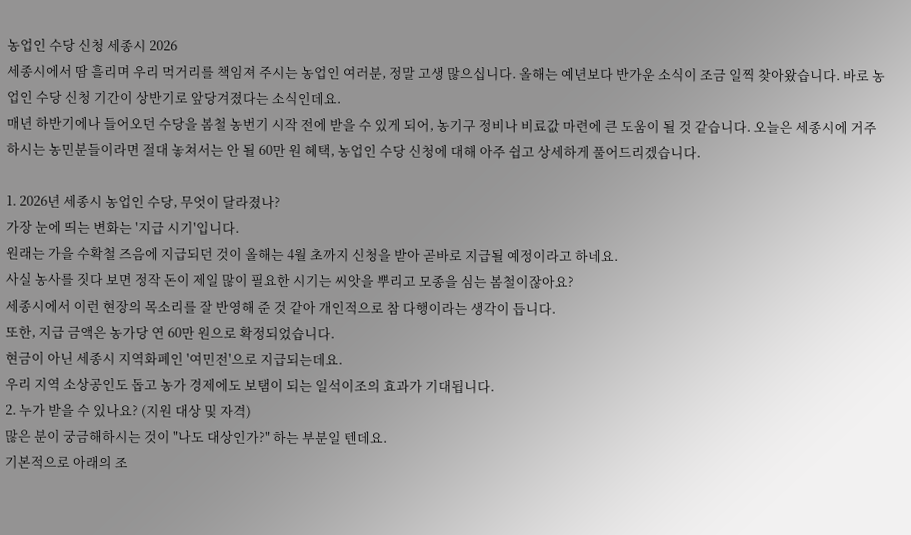농업인 수당 신청 세종시 2026
세종시에서 땀 흘리며 우리 먹거리를 책임져 주시는 농업인 여러분, 정말 고생 많으십니다. 올해는 예년보다 반가운 소식이 조금 일찍 찾아왔습니다. 바로 농업인 수당 신청 기간이 상반기로 앞당겨졌다는 소식인데요.
매년 하반기에나 들어오던 수당을 봄철 농번기 시작 전에 받을 수 있게 되어, 농기구 정비나 비료값 마련에 큰 도움이 될 것 같습니다. 오늘은 세종시에 거주하시는 농민분들이라면 절대 놓쳐서는 안 될 60만 원 혜택, 농업인 수당 신청에 대해 아주 쉽고 상세하게 풀어드리겠습니다.

1. 2026년 세종시 농업인 수당, 무엇이 달라졌나?
가장 눈에 띄는 변화는 '지급 시기'입니다.
원래는 가을 수확철 즈음에 지급되던 것이 올해는 4월 초까지 신청을 받아 곧바로 지급될 예정이라고 하네요.
사실 농사를 짓다 보면 정작 돈이 제일 많이 필요한 시기는 씨앗을 뿌리고 모종을 심는 봄철이잖아요?
세종시에서 이런 현장의 목소리를 잘 반영해 준 것 같아 개인적으로 참 다행이라는 생각이 듭니다.
또한, 지급 금액은 농가당 연 60만 원으로 확정되었습니다.
현금이 아닌 세종시 지역화폐인 '여민전'으로 지급되는데요.
우리 지역 소상공인도 돕고 농가 경제에도 보탬이 되는 일석이조의 효과가 기대됩니다.
2. 누가 받을 수 있나요? (지원 대상 및 자격)
많은 분이 궁금해하시는 것이 "나도 대상인가?" 하는 부분일 텐데요.
기본적으로 아래의 조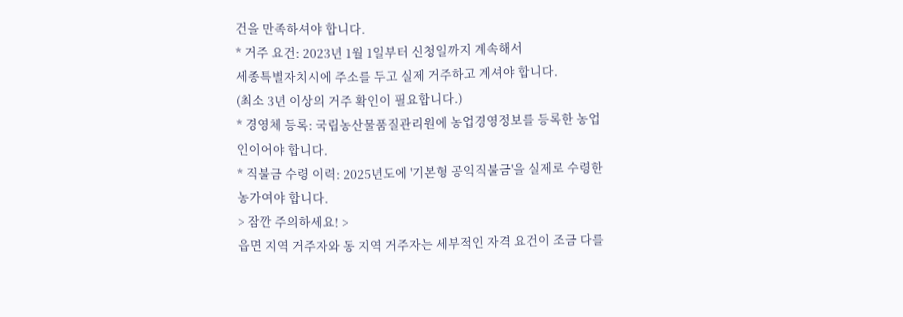건을 만족하셔야 합니다.
* 거주 요건: 2023년 1월 1일부터 신청일까지 계속해서
세종특별자치시에 주소를 두고 실제 거주하고 계셔야 합니다.
(최소 3년 이상의 거주 확인이 필요합니다.)
* 경영체 등록: 국립농산물품질관리원에 농업경영정보를 등록한 농업인이어야 합니다.
* 직불금 수령 이력: 2025년도에 '기본형 공익직불금'을 실제로 수령한 농가여야 합니다.
> 잠깐 주의하세요! >
읍면 지역 거주자와 동 지역 거주자는 세부적인 자격 요건이 조금 다를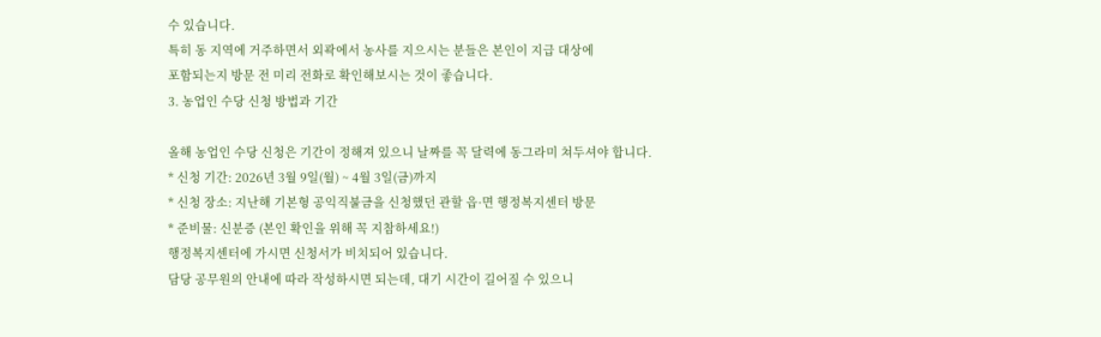수 있습니다.
특히 동 지역에 거주하면서 외곽에서 농사를 지으시는 분들은 본인이 지급 대상에
포함되는지 방문 전 미리 전화로 확인해보시는 것이 좋습니다.
3. 농업인 수당 신청 방법과 기간

올해 농업인 수당 신청은 기간이 정해져 있으니 날짜를 꼭 달력에 동그라미 쳐두셔야 합니다.
* 신청 기간: 2026년 3월 9일(월) ~ 4월 3일(금)까지
* 신청 장소: 지난해 기본형 공익직불금을 신청했던 관할 읍·면 행정복지센터 방문
* 준비물: 신분증 (본인 확인을 위해 꼭 지참하세요!)
행정복지센터에 가시면 신청서가 비치되어 있습니다.
담당 공무원의 안내에 따라 작성하시면 되는데, 대기 시간이 길어질 수 있으니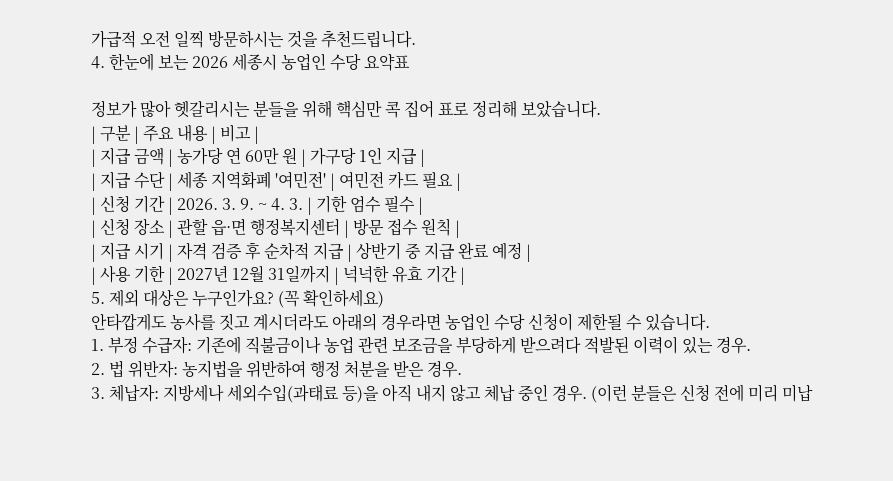가급적 오전 일찍 방문하시는 것을 추천드립니다.
4. 한눈에 보는 2026 세종시 농업인 수당 요약표

정보가 많아 헷갈리시는 분들을 위해 핵심만 콕 집어 표로 정리해 보았습니다.
| 구분 | 주요 내용 | 비고 |
| 지급 금액 | 농가당 연 60만 원 | 가구당 1인 지급 |
| 지급 수단 | 세종 지역화폐 '여민전' | 여민전 카드 필요 |
| 신청 기간 | 2026. 3. 9. ~ 4. 3. | 기한 엄수 필수 |
| 신청 장소 | 관할 읍·면 행정복지센터 | 방문 접수 원칙 |
| 지급 시기 | 자격 검증 후 순차적 지급 | 상반기 중 지급 완료 예정 |
| 사용 기한 | 2027년 12월 31일까지 | 넉넉한 유효 기간 |
5. 제외 대상은 누구인가요? (꼭 확인하세요)
안타깝게도 농사를 짓고 계시더라도 아래의 경우라면 농업인 수당 신청이 제한될 수 있습니다.
1. 부정 수급자: 기존에 직불금이나 농업 관련 보조금을 부당하게 받으려다 적발된 이력이 있는 경우.
2. 법 위반자: 농지법을 위반하여 행정 처분을 받은 경우.
3. 체납자: 지방세나 세외수입(과태료 등)을 아직 내지 않고 체납 중인 경우. (이런 분들은 신청 전에 미리 미납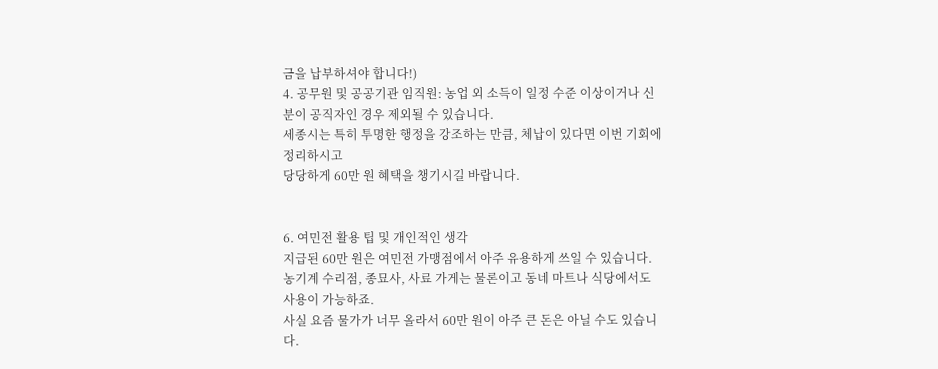금을 납부하셔야 합니다!)
4. 공무원 및 공공기관 임직원: 농업 외 소득이 일정 수준 이상이거나 신분이 공직자인 경우 제외될 수 있습니다.
세종시는 특히 투명한 행정을 강조하는 만큼, 체납이 있다면 이번 기회에 정리하시고
당당하게 60만 원 혜택을 챙기시길 바랍니다.


6. 여민전 활용 팁 및 개인적인 생각
지급된 60만 원은 여민전 가맹점에서 아주 유용하게 쓰일 수 있습니다.
농기계 수리점, 종묘사, 사료 가게는 물론이고 동네 마트나 식당에서도 사용이 가능하죠.
사실 요즘 물가가 너무 올라서 60만 원이 아주 큰 돈은 아닐 수도 있습니다.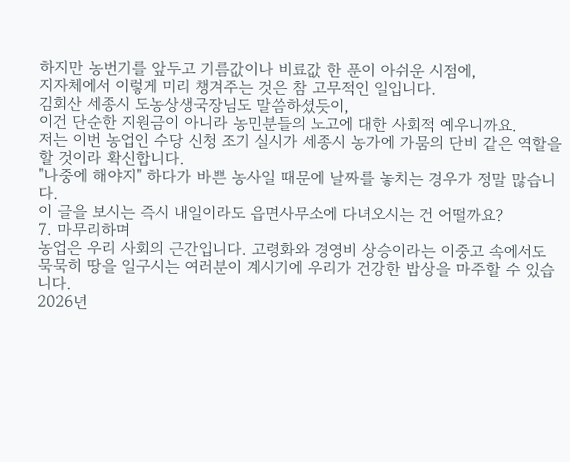하지만 농번기를 앞두고 기름값이나 비료값 한 푼이 아쉬운 시점에,
지자체에서 이렇게 미리 챙겨주는 것은 참 고무적인 일입니다.
김회산 세종시 도농상생국장님도 말씀하셨듯이,
이건 단순한 지원금이 아니라 농민분들의 노고에 대한 사회적 예우니까요.
저는 이번 농업인 수당 신청 조기 실시가 세종시 농가에 가뭄의 단비 같은 역할을 할 것이라 확신합니다.
"나중에 해야지" 하다가 바쁜 농사일 때문에 날짜를 놓치는 경우가 정말 많습니다.
이 글을 보시는 즉시 내일이라도 읍면사무소에 다녀오시는 건 어떨까요?
7. 마무리하며
농업은 우리 사회의 근간입니다. 고령화와 경영비 상승이라는 이중고 속에서도 묵묵히 땅을 일구시는 여러분이 계시기에 우리가 건강한 밥상을 마주할 수 있습니다.
2026년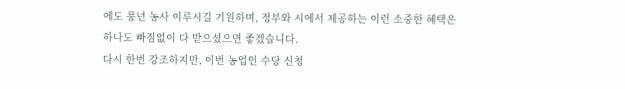에도 풍년 농사 이루시길 기원하며, 정부와 시에서 제공하는 이런 소중한 혜택은 하나도 빠짐없이 다 받으셨으면 좋겠습니다.
다시 한번 강조하지만, 이번 농업인 수당 신청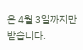은 4월 3일까지만 받습니다.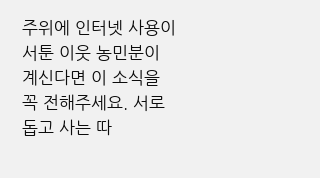주위에 인터넷 사용이 서툰 이웃 농민분이 계신다면 이 소식을 꼭 전해주세요. 서로 돕고 사는 따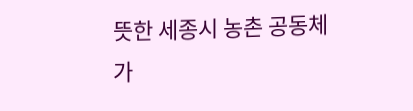뜻한 세종시 농촌 공동체가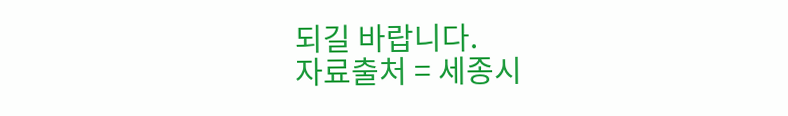되길 바랍니다.
자료출처 = 세종시